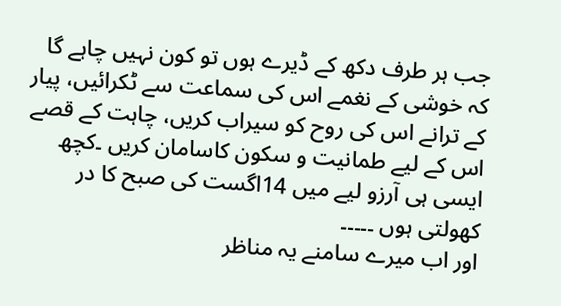جب ہر طرف دکھ کے ڈیرے ہوں تو کون نہیں چاہے گا کہ خوشی کے نغمے اس کی سماعت سے ٹکرائیں، پیار کے ترانے اس کی روح کو سیراب کریں، چاہت کے قصے اس کے لیے طمانیت و سکون کاسامان کریں ۔کچھ ایسی ہی آرزو لیے میں 14اگست کی صبح کا در کھولتی ہوں ۔۔۔۔۔
اور اب میرے سامنے یہ مناظر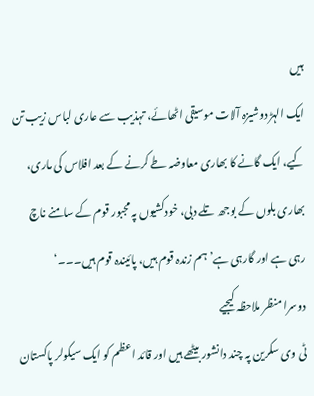ہیں
ایک الہڑ دوشیزہ آلات موسیقی اٹھائے، تہذیب سے عاری لباس زیب تن کیے، ایک گانے کا بھاری معاوضہ طے کرنے کے بعد افلاس کی ماری، بھاری بلوں کے بوجھ تلے دبی، خودکشیوں پہ مجبور قوم کے سامنے ناچ رہی ہے اور گارہی ہے’ ہم زندہ قوم ہیں، پائیندہ قوم ہیں۔۔۔‘
دوسرا منظر ملاحظہ کیجیے
ٹی وی سکرین پہ چند دانشور بیٹھے ہیں اور قائد اعظم کو ایک سیکولر پاکستان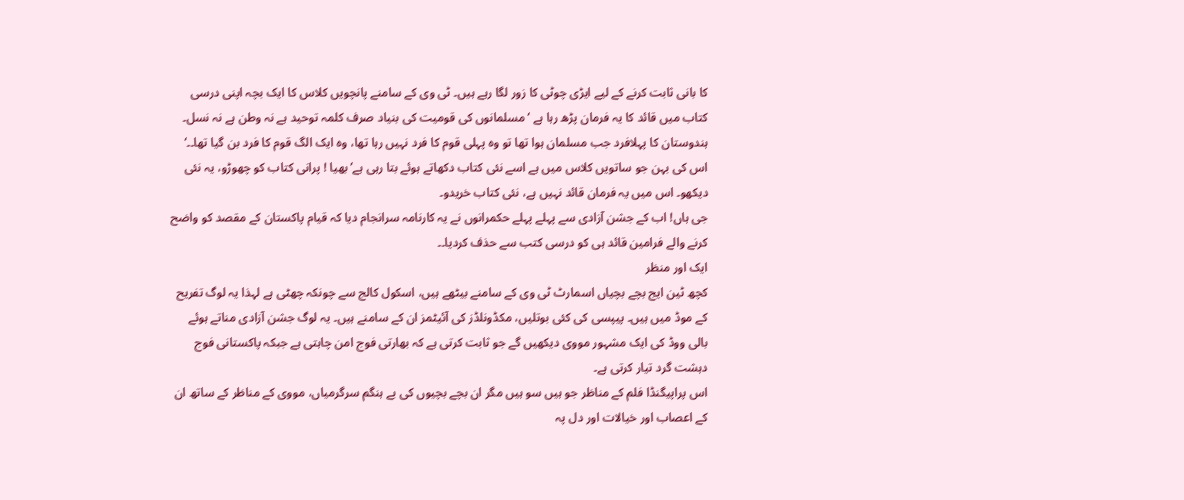کا بانی ثابت کرنے کے لیے ایڑی چوٹی کا زور لگا رہے ہیں۔ ٹی وی کے سامنے پانچویں کلاس کا ایک بچہ اپنی درسی کتاب میں قائد کا یہ فرمان پڑھ رہا ہے ‘مسلمانوں کی قومیت کی بنیاد صرف کلمہ توحید ہے نہ وطن ہے نہ نسل۔ ہندوستان کا پہلافرد جب مسلمان ہوا تھا تو وہ پہلی قوم کا فرد نہیں رہا تھا، وہ ایک الگ قوم کا فرد بن گیا تھا۔۔‘
اس کی بہن جو ساتویں کلاس میں ہے اسے نئی کتاب دکھاتے ہوئے بتا رہی ہے’ بھیا ! پرانی کتاب کو چھوڑو، یہ نئی دیکھو۔ اس میں یہ فرمان قائد نہیں ہے، نئی کتاب خریدو۔
جی ہاں! اب کے جشن آزادی سے پہلے پہلے حکمرانوں نے یہ کارنامہ سرانجام دیا کہ قیام پاکستان کے مقصد کو واضح کرنے والے فرامین قائد ہی کو درسی کتب سے حذف کردیا۔۔
ایک اور منظر
کچھ ٹین ایج بچے بچیاں اسمارٹ ٹی وی کے سامنے بیٹھے ہیں، اسکول کالج سے چونکہ چھٹی ہے لہذا یہ لوگ تفریح کے موڈ میں ہیں۔ پیپسی کی کئی بوتلیں، مکڈونلڈز کی آئیٹمز ان کے سامنے ہیں۔ یہ لوگ جشن آزادی مناتے ہوئے بالی ووڈ کی ایک مشہور مووی دیکھیں گے جو ثابت کرتی ہے کہ بھارتی فوج امن چاہتی ہے جبکہ پاکستانی فوج دہشت گرد تیار کرتی ہے۔
اس پراپیگنڈا فلم کے مناظر جو ہیں سو ہیں مگر ان بچے بچیوں کی بے ہنگم سرگرمیاں، مووی کے مناظر کے ساتھ ان کے اعصاب اور خیالات اور دل پہ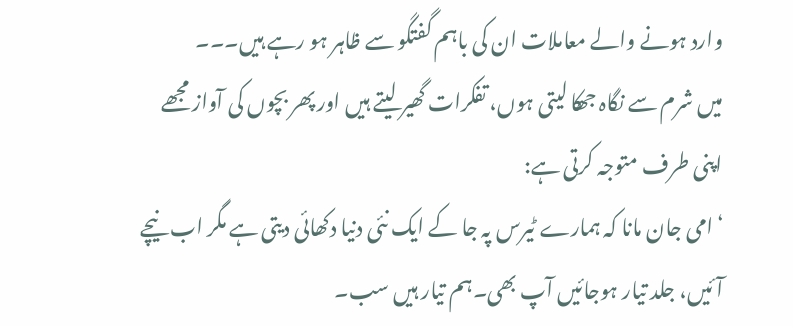وارد ہونے والے معاملات ان کی باہم گفتگو سے ظاہر ہو رہے ہیں۔۔۔
میں شرم سے نگاہ جھکا لیتی ہوں، تفکرات گھیر لیتے ہیں اور پھر بچوں کی آواز مجھے اپنی طرف متوجہ کرتی ہے:
‘امی جان مانا کہ ہمارے ٹیرس پہ جا کے ایک نئی دنیا دکھائی دیتی ہے مگر اب نیچے آئیں، جلد تیار ہوجائیں آپ بھی۔ہم تیار ہیں سب۔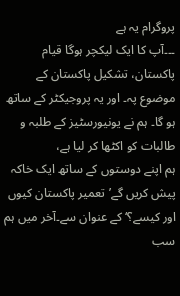پروگرام یہ ہے
۔۔۔آپ کا ایک لیکچر ہوگا قیام پاکستان، تشکیل پاکستان کے موضوع پہ۔ اور یہ پروجیکٹر کے ساتھ ہو گا۔ ہم نے یونیورسٹیز کے طلبہ و طالبات کو اکٹھا کر لیا ہے،
ہم اپنے دوستوں کے ساتھ ایک خاکہ پیش کریں گے’تعمیر پاکستان کیوں اور کیسے؟‘ کے عنوان سے۔آخر میں ہم سب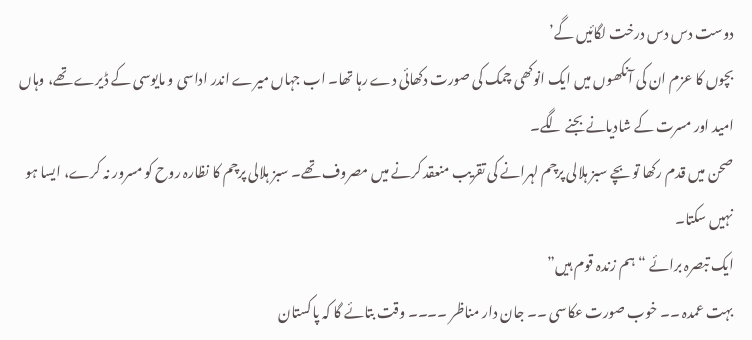دوست دس دس درخت لگائیں گے’
بچوں کا عزم ان کی آنکھوں میں ایک انوکھی چمک کی صورت دکھائی دے رہا تھا۔ اب جہاں میرے اندر اداسی و مایوسی کے ڈیرے تھے، وہاں امید اور مسرت کے شادیانے بجنے لگے۔
صحن میں قدم رکھا تو بچے سبز ہلالی پرچم لہرانے کی تقریب منعقد کرنے میں مصروف تھے۔ سبز ہلالی پرچم کا نظارہ روح کو مسرور نہ کرے، ایسا ہو نہیں سکتا۔
ایک تبصرہ برائے “ہم زندہ قوم ہیں”
بہت عمدہ ۔۔ خوب صورت عکاسی ۔۔ جان دار مناظر ۔۔۔۔ وقت بتائے گا کہ پاکستان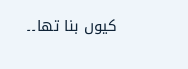کیوں بنا تھا۔۔